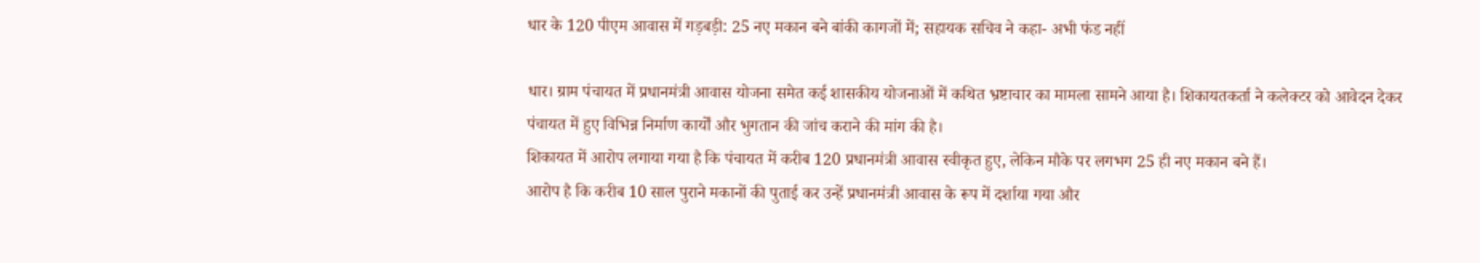धार के 120 पीएम आवास में गड़बड़ी: 25 नए मकान बने बांकी कागजों में; सहायक सचिव ने कहा- अभी फंड नहीं

धार। ग्राम पंचायत में प्रधानमंत्री आवास योजना समेत कई शासकीय योजनाओं में कथित भ्रष्टाचार का मामला सामने आया है। शिकायतकर्ता ने कलेक्टर को आवेदन देकर पंचायत में हुए विभिन्न निर्माण कार्यों और भुगतान की जांच कराने की मांग की है।
शिकायत में आरोप लगाया गया है कि पंचायत में करीब 120 प्रधानमंत्री आवास स्वीकृत हुए, लेकिन मौके पर लगभग 25 ही नए मकान बने हैं।
आरोप है कि करीब 10 साल पुराने मकानों की पुताई कर उन्हें प्रधानमंत्री आवास के रूप में दर्शाया गया और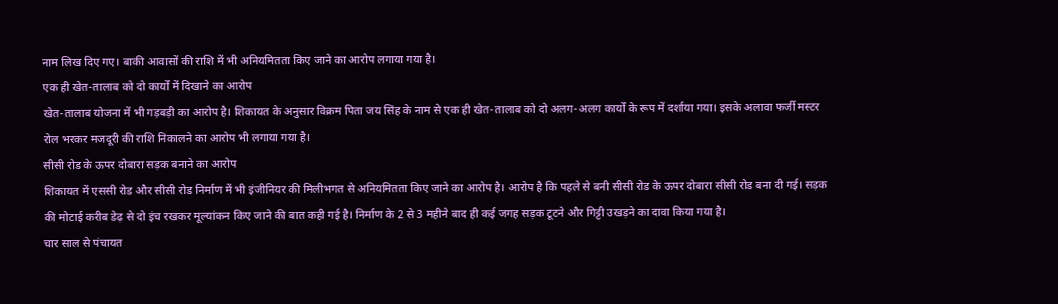नाम लिख दिए गए। बाकी आवासों की राशि में भी अनियमितता किए जाने का आरोप लगाया गया है।
एक ही खेत-तालाब को दो कार्यों में दिखाने का आरोप
खेत-तालाब योजना में भी गड़बड़ी का आरोप है। शिकायत के अनुसार विक्रम पिता जय सिंह के नाम से एक ही खेत-तालाब को दो अलग-अलग कार्यों के रूप में दर्शाया गया। इसके अलावा फर्जी मस्टर रोल भरकर मजदूरी की राशि निकालने का आरोप भी लगाया गया है।
सीसी रोड के ऊपर दोबारा सड़क बनाने का आरोप
शिकायत में एससी रोड और सीसी रोड निर्माण में भी इंजीनियर की मिलीभगत से अनियमितता किए जाने का आरोप है। आरोप है कि पहले से बनी सीसी रोड के ऊपर दोबारा सीसी रोड बना दी गई। सड़क की मोटाई करीब डेढ़ से दो इंच रखकर मूल्यांकन किए जाने की बात कही गई है। निर्माण के 2 से 3 महीने बाद ही कई जगह सड़क टूटने और गिट्टी उखड़ने का दावा किया गया है।
चार साल से पंचायत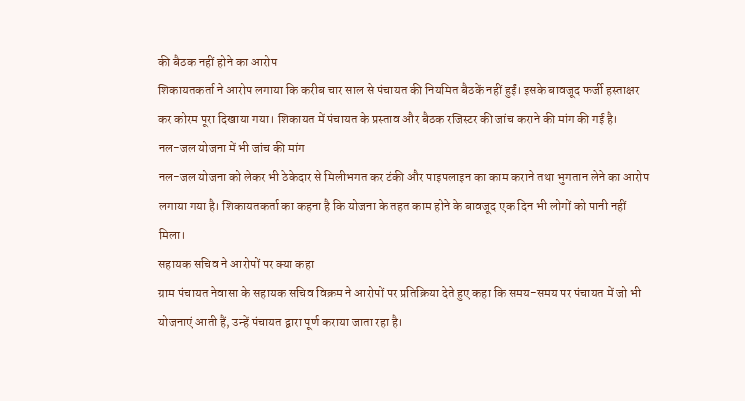की बैठक नहीं होने का आरोप
शिकायतकर्ता ने आरोप लगाया कि करीब चार साल से पंचायत की नियमित बैठकें नहीं हुईं। इसके बावजूद फर्जी हस्ताक्षर कर कोरम पूरा दिखाया गया। शिकायत में पंचायत के प्रस्ताव और बैठक रजिस्टर की जांच कराने की मांग की गई है।
नल-जल योजना में भी जांच की मांग
नल-जल योजना को लेकर भी ठेकेदार से मिलीभगत कर टंकी और पाइपलाइन का काम कराने तथा भुगतान लेने का आरोप लगाया गया है। शिकायतकर्ता का कहना है कि योजना के तहत काम होने के बावजूद एक दिन भी लोगों को पानी नहीं मिला।
सहायक सचिव ने आरोपों पर क्या कहा
ग्राम पंचायत नेवासा के सहायक सचिव विक्रम ने आरोपों पर प्रतिक्रिया देते हुए कहा कि समय-समय पर पंचायत में जो भी योजनाएं आती हैं, उन्हें पंचायत द्वारा पूर्ण कराया जाता रहा है।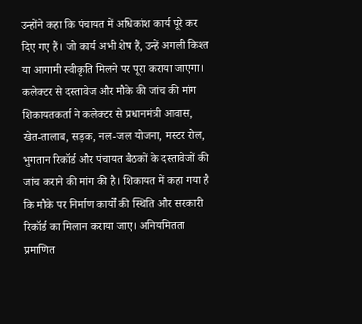उन्होंने कहा कि पंचायत में अधिकांश कार्य पूरे कर दिए गए हैं। जो कार्य अभी शेष हैं, उन्हें अगली किश्त या आगामी स्वीकृति मिलने पर पूरा कराया जाएगा।
कलेक्टर से दस्तावेज और मौके की जांच की मांग
शिकायतकर्ता ने कलेक्टर से प्रधानमंत्री आवास, खेत-तालाब, सड़क, नल-जल योजना, मस्टर रोल, भुगतान रिकॉर्ड और पंचायत बैठकों के दस्तावेजों की जांच कराने की मांग की है। शिकायत में कहा गया है कि मौके पर निर्माण कार्यों की स्थिति और सरकारी रिकॉर्ड का मिलान कराया जाए। अनियमितता प्रमाणित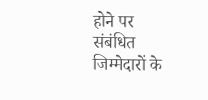होने पर संबंधित जिम्मेदारों के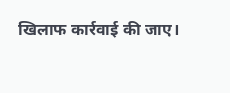खिलाफ कार्रवाई की जाए।